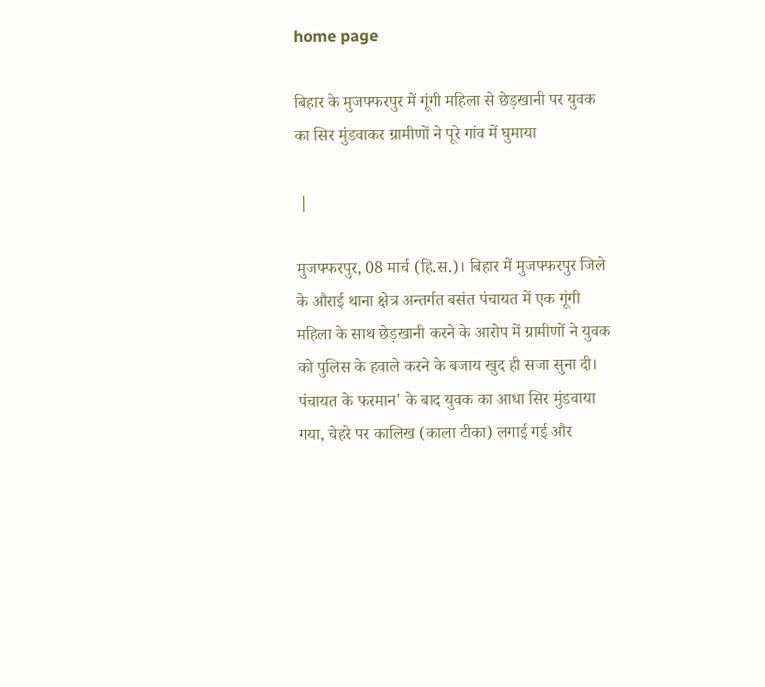home page

बिहार के मुजफ्फरपुर में गूंगी महिला से छेड़खानी पर युवक का सिर मुंडवाकर ग्रामीणों ने पूरे गांव में घुमाया

 |

मुजफ्फरपुर, 08 मार्च (हि.स.)। बिहार में मुजफ्फरपुर जिले के औराई थाना क्षेत्र अन्तर्गत बसंत पंचायत में एक गूंगी महिला के साथ छेड़खानी करने के आरोप में ग्रामीणों ने युवक को पुलिस के हवाले करने के बजाय खुद ही सजा सुना दी। पंचायत के फरमान' के बाद युवक का आधा सिर मुंडवाया गया, चेहरे पर कालिख (काला टीका) लगाई गई और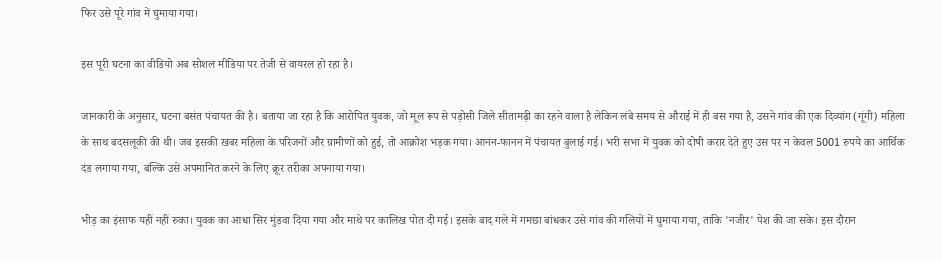फिर उसे पूरे गांव में घुमाया गया।

इस पूरी घटना का वीडियो अब सोशल मीडिया पर तेजी से वायरल हो रहा है।

जानकारी के अनुसार, घटना बसंत पंचायत की है। बताया जा रहा है कि आरोपित युवक, जो मूल रूप से पड़ोसी जिले सीतामढ़ी का रहने वाला है लेकिन लंबे समय से औराई में ही बस गया है, उसने गांव की एक दिव्यांग (गूंगी) महिला के साथ बदसलूकी की थी। जब इसकी खबर महिला के परिजनों और ग्रामीणों को हुई, तो आक्रोश भड़क गया। आनन-फानन में पंचायत बुलाई गई। भरी सभा में युवक को दोषी करार देते हुए उस पर न केवल 5001 रुपये का आर्थिक दंड लगाया गया, बल्कि उसे अपमानित करने के लिए क्रूर तरीका अपनाया गया।

भीड़ का इंसाफ यहीं नहीं रुका। युवक का आधा सिर मुंडवा दिया गया और माथे पर कालिख पोत दी गई। इसके बाद गले में गमछा बांधकर उसे गांव की गलियों में घुमाया गया, ताकि 'नजीर' पेश की जा सके। इस दौरान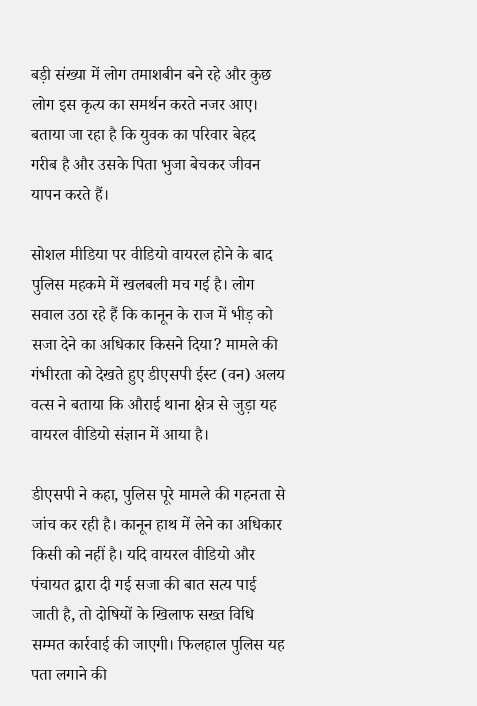बड़ी संख्या में लोग तमाशबीन बने रहे और कुछ लोग इस कृत्य का समर्थन करते नजर आए। बताया जा रहा है कि युवक का परिवार बेहद गरीब है और उसके पिता भुजा बेचकर जीवन यापन करते हैं।

सोशल मीडिया पर वीडियो वायरल होने के बाद पुलिस महकमे में खलबली मच गई है। लोग सवाल उठा रहे हैं कि कानून के राज में भीड़ को सजा देने का अधिकार किसने दिया? मामले की गंभीरता को देखते हुए डीएसपी ईस्ट (वन) अलय वत्स ने बताया कि औराई थाना क्षेत्र से जुड़ा यह वायरल वीडियो संज्ञान में आया है।

डीएसपी ने कहा, पुलिस पूरे मामले की गहनता से जांच कर रही है। कानून हाथ में लेने का अधिकार किसी को नहीं है। यदि वायरल वीडियो और पंचायत द्वारा दी गई सजा की बात सत्य पाई जाती है, तो दोषियों के खिलाफ सख्त विधि सम्मत कार्रवाई की जाएगी। फिलहाल पुलिस यह पता लगाने की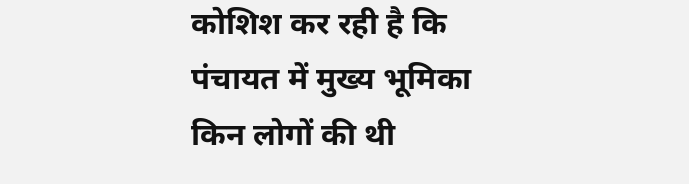कोशिश कर रही है कि पंचायत में मुख्य भूमिका किन लोगों की थी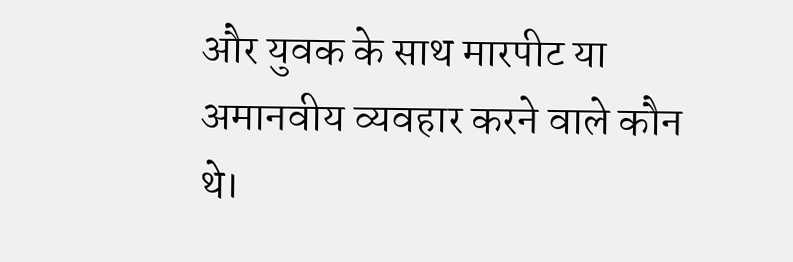और युवक के साथ मारपीट या अमानवीय व्यवहार करने वाले कौन थे।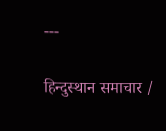---

हिन्दुस्थान समाचार /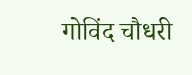गोविंद चौधरी